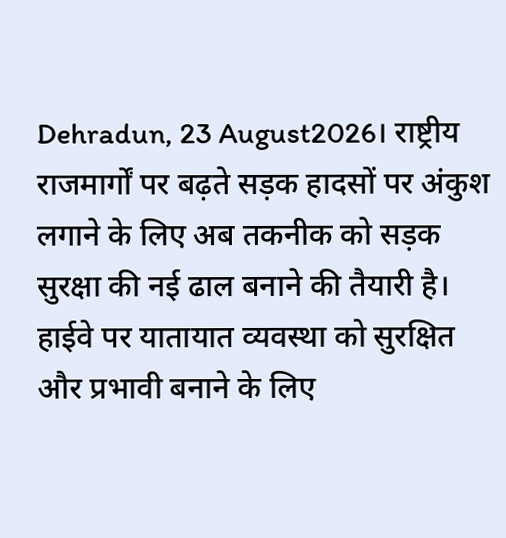Dehradun, 23 August2026। राष्ट्रीय राजमार्गों पर बढ़ते सड़क हादसों पर अंकुश लगाने के लिए अब तकनीक को सड़क सुरक्षा की नई ढाल बनाने की तैयारी है। हाईवे पर यातायात व्यवस्था को सुरक्षित और प्रभावी बनाने के लिए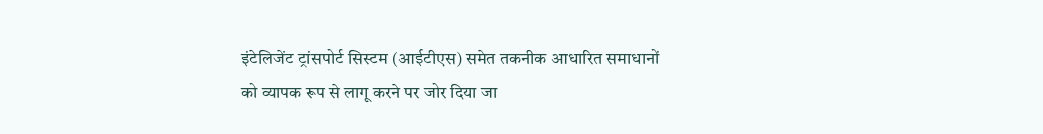इंटेलिजेंट ट्रांसपोर्ट सिस्टम (आईटीएस) समेत तकनीक आधारित समाधानों को व्यापक रूप से लागू करने पर जोर दिया जा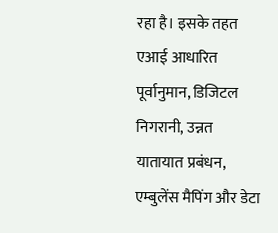रहा है। इसके तहत एआई आधारित पूर्वानुमान, डिजिटल निगरानी, उन्नत यातायात प्रबंधन, एम्बुलेंस मैपिंग और डेटा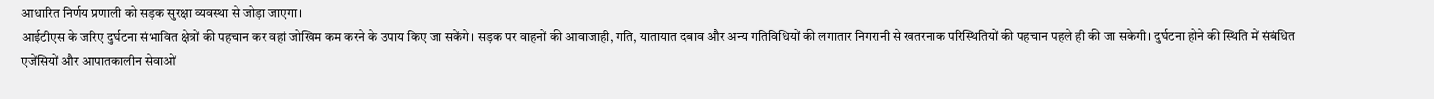आधारित निर्णय प्रणाली को सड़क सुरक्षा व्यवस्था से जोड़ा जाएगा।
आईटीएस के जरिए दुर्घटना संभावित क्षेत्रों की पहचान कर वहां जोखिम कम करने के उपाय किए जा सकेंगे। सड़क पर वाहनों की आवाजाही, गति, यातायात दबाव और अन्य गतिविधियों की लगातार निगरानी से खतरनाक परिस्थितियों की पहचान पहले ही की जा सकेगी। दुर्घटना होने की स्थिति में संबंधित एजेंसियों और आपातकालीन सेवाओं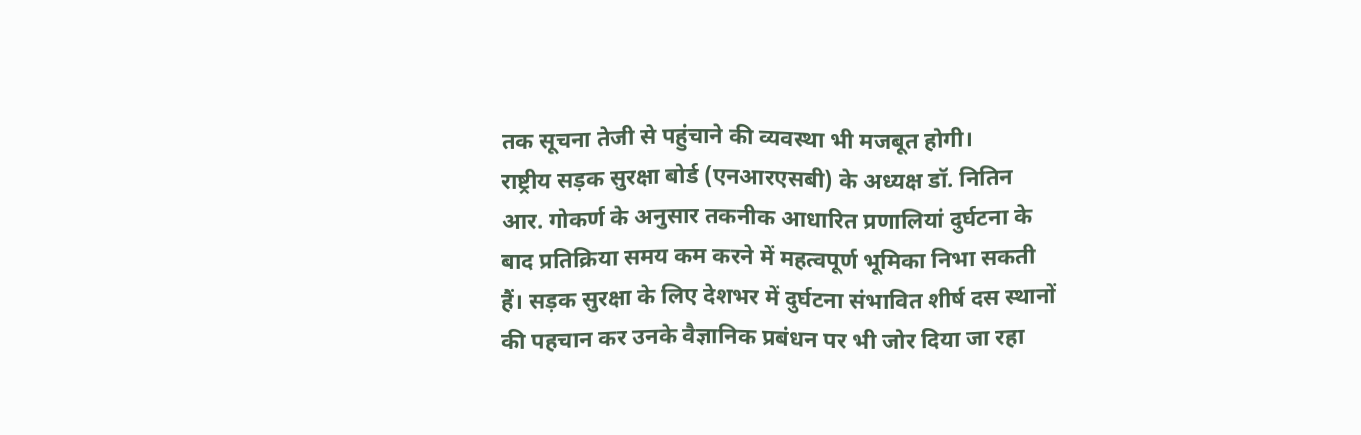तक सूचना तेजी से पहुंचाने की व्यवस्था भी मजबूत होगी।
राष्ट्रीय सड़क सुरक्षा बोर्ड (एनआरएसबी) के अध्यक्ष डॉ. नितिन आर. गोकर्ण के अनुसार तकनीक आधारित प्रणालियां दुर्घटना के बाद प्रतिक्रिया समय कम करने में महत्वपूर्ण भूमिका निभा सकती हैं। सड़क सुरक्षा के लिए देशभर में दुर्घटना संभावित शीर्ष दस स्थानों की पहचान कर उनके वैज्ञानिक प्रबंधन पर भी जोर दिया जा रहा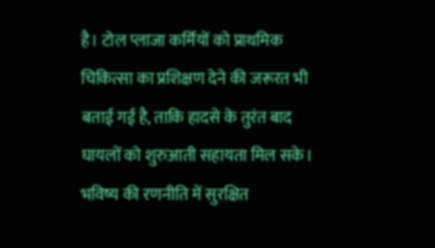है। टोल प्लाजा कर्मियों को प्राथमिक चिकित्सा का प्रशिक्षण देने की जरूरत भी बताई गई है, ताकि हादसे के तुरंत बाद घायलों को शुरुआती सहायता मिल सके।
भविष्य की रणनीति में सुरक्षित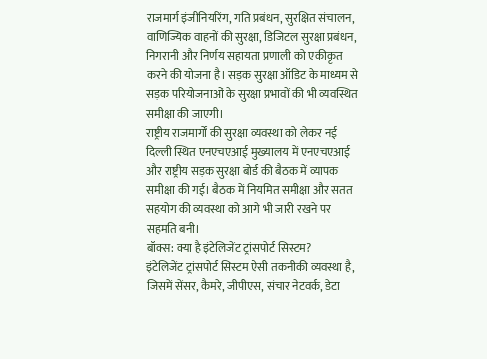राजमार्ग इंजीनियरिंग, गति प्रबंधन, सुरक्षित संचालन, वाणिज्यिक वाहनों की सुरक्षा, डिजिटल सुरक्षा प्रबंधन, निगरानी और निर्णय सहायता प्रणाली को एकीकृत करने की योजना है। सड़क सुरक्षा ऑडिट के माध्यम से सड़क परियोजनाओं के सुरक्षा प्रभावों की भी व्यवस्थित समीक्षा की जाएगी।
राष्ट्रीय राजमार्गों की सुरक्षा व्यवस्था को लेकर नई दिल्ली स्थित एनएचएआई मुख्यालय में एनएचएआई और राष्ट्रीय सड़क सुरक्षा बोर्ड की बैठक में व्यापक समीक्षा की गई। बैठक में नियमित समीक्षा और सतत सहयोग की व्यवस्था को आगे भी जारी रखने पर सहमति बनी।
बॉक्स: क्या है इंटेलिजेंट ट्रांसपोर्ट सिस्टम?
इंटेलिजेंट ट्रांसपोर्ट सिस्टम ऐसी तकनीकी व्यवस्था है, जिसमें सेंसर, कैमरे, जीपीएस, संचार नेटवर्क, डेटा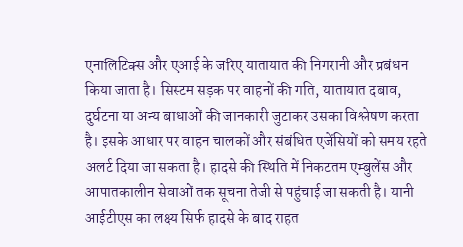एनालिटिक्स और एआई के जरिए यातायात की निगरानी और प्रबंधन किया जाता है। सिस्टम सड़क पर वाहनों की गति, यातायात दबाव, दुर्घटना या अन्य बाधाओं की जानकारी जुटाकर उसका विश्लेषण करता है। इसके आधार पर वाहन चालकों और संबंधित एजेंसियों को समय रहते अलर्ट दिया जा सकता है। हादसे की स्थिति में निकटतम एम्बुलेंस और आपातकालीन सेवाओं तक सूचना तेजी से पहुंचाई जा सकती है। यानी आईटीएस का लक्ष्य सिर्फ हादसे के बाद राहत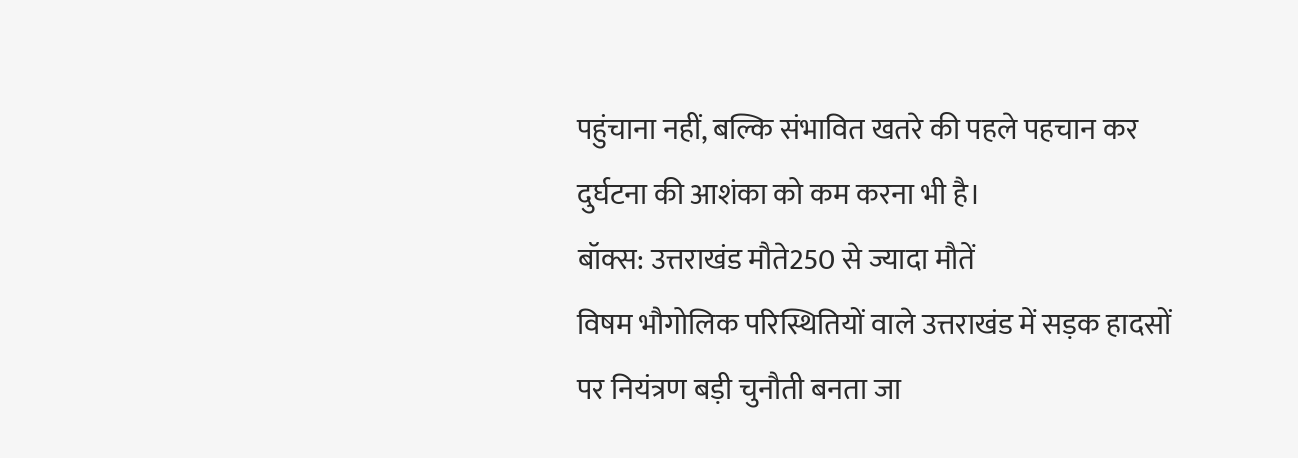पहुंचाना नहीं, बल्कि संभावित खतरे की पहले पहचान कर दुर्घटना की आशंका को कम करना भी है।
बॉक्स: उत्तराखंड मौते250 से ज्यादा मौतें
विषम भौगोलिक परिस्थितियों वाले उत्तराखंड में सड़क हादसों पर नियंत्रण बड़ी चुनौती बनता जा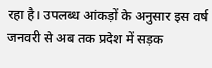रहा है। उपलब्ध आंकड़ों के अनुसार इस वर्ष जनवरी से अब तक प्रदेश में सड़क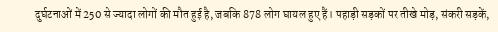दुर्घटनाओं में 250 से ज्यादा लोगों की मौत हुई है, जबकि 878 लोग घायल हुए हैं। पहाड़ी सड़कों पर तीखे मोड़, संकरी सड़कें,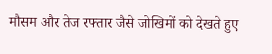मौसम और तेज रफ्तार जैसे जोखिमों को देखते हुए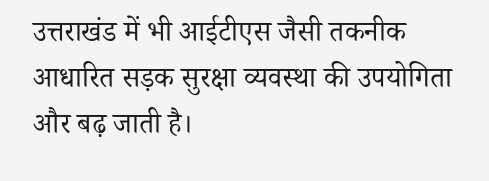उत्तराखंड में भी आईटीएस जैसी तकनीक आधारित सड़क सुरक्षा व्यवस्था की उपयोगिता और बढ़ जाती है।